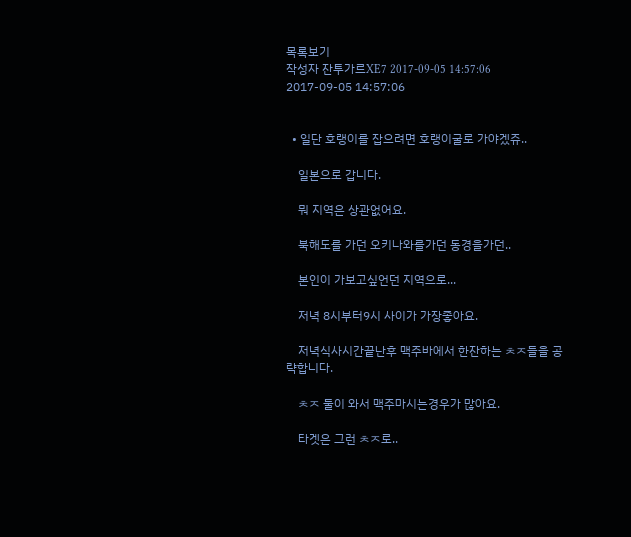목록보기
작성자 잔투가르XE7 2017-09-05 14:57:06
2017-09-05 14:57:06


  • 일단 호랭이를 잡으려면 호랭이굴로 가야겠쥬..

    일본으로 갑니다.

    뭐 지역은 상관없어요.

    북해도를 가던 오키나와를가던 동경을가던..

    본인이 가보고싶언던 지역으로...

    저녁 8시부터9시 사이가 가장좋아요.

    저녁식사시간끝난후 맥주바에서 한잔하는 ㅊㅈ들을 공략합니다.

    ㅊㅈ 둘이 와서 맥주마시는경우가 많아요.

    타겟은 그런 ㅊㅈ로..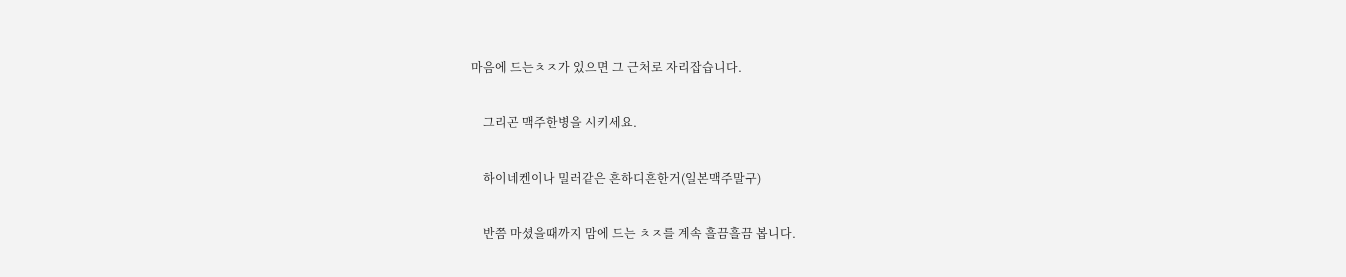마음에 드는ㅊㅈ가 있으면 그 근처로 자리잡습니다.

    그리곤 맥주한병을 시키세요.

    하이네켄이나 밀러같은 흔하디흔한거(일본맥주말구)

    반쯤 마셨을때까지 맘에 드는 ㅊㅈ를 계속 흘끔흘끔 봅니다.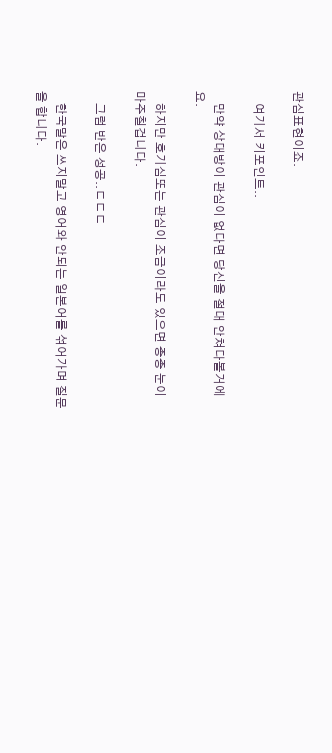관심표현이죠.

    여기서 키포인트..

    만약 상대방이 관심이 없다면 당신을 절대 안쳐다볼거에요.

    하지만 호기심또는 관심이 조금이라도 있으면 종종 눈이 마주칠겁니다.

    그럼 반은 성공..ㄷㄷㄷ

    한국말은 쓰지말고 영어와 안되는 일본어를 섞어가며 질문을 합니다.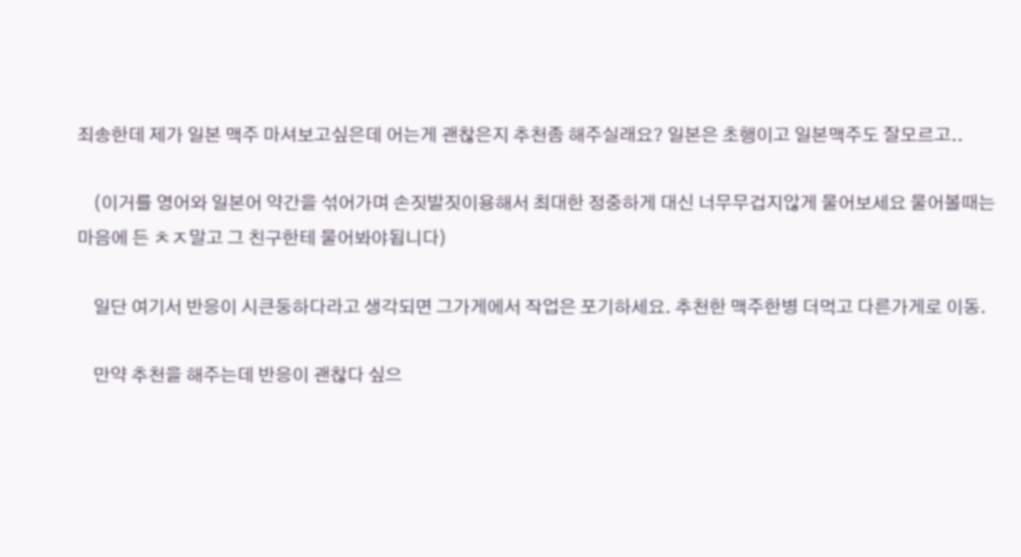죄송한데 제가 일본 맥주 마셔보고싶은데 어는게 괜찮은지 추천좀 해주실래요? 일본은 초행이고 일본맥주도 잘모르고..

    (이거를 영어와 일본어 약간을 섞어가며 손짓발짓이용해서 최대한 정중하게 대신 너무무겁지않게 물어보세요 물어볼때는 마음에 든 ㅊㅈ말고 그 친구한테 물어봐야됩니다)

    일단 여기서 반응이 시큰둥하다라고 생각되면 그가게에서 작업은 포기하세요. 추천한 맥주한병 더먹고 다른가게로 이동.

    만약 추천을 해주는데 반응이 괜찮다 싶으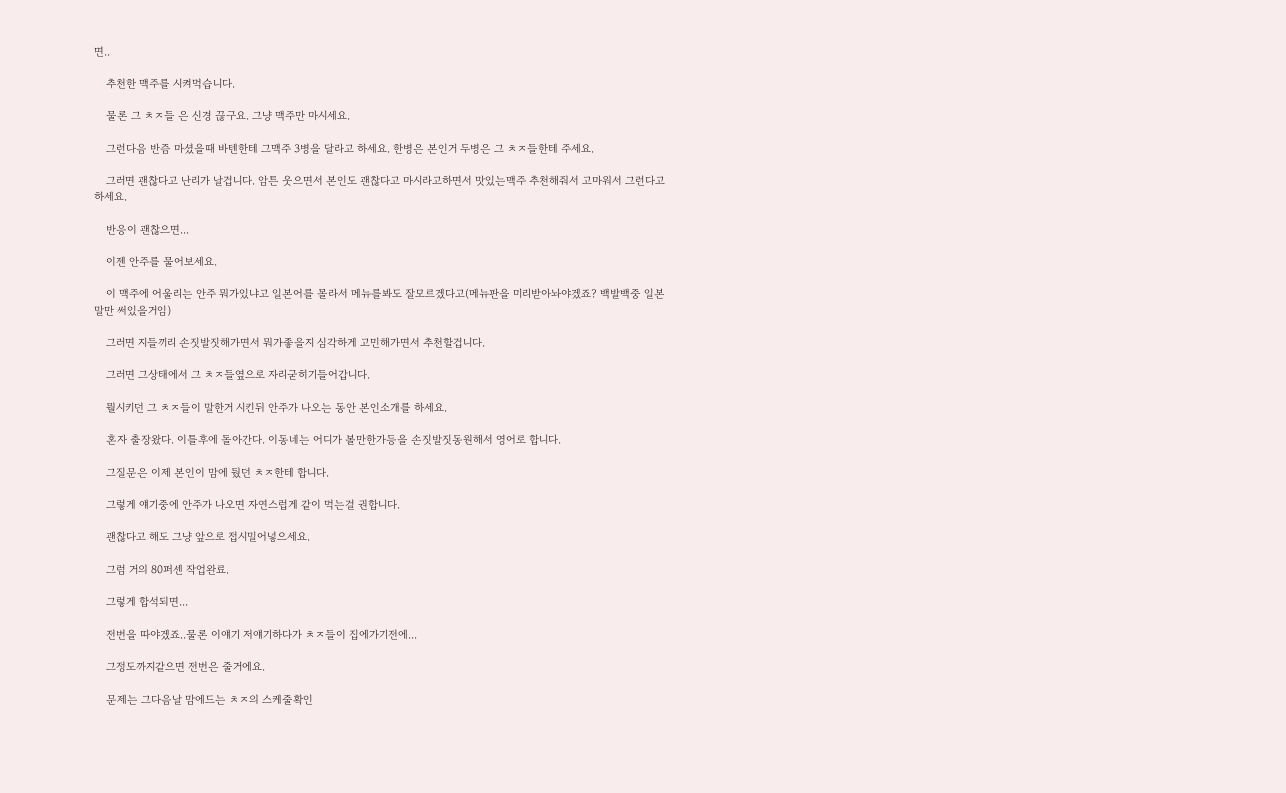면..

    추천한 맥주를 시켜먹습니다.

    물론 그 ㅊㅈ들 은 신경 끊구요. 그냥 맥주만 마시세요.

    그런다음 반즘 마셨을때 바텐한테 그맥주 3병을 달라고 하세요. 한병은 본인거 두병은 그 ㅊㅈ들한테 주세요.

    그러면 괜찮다고 난리가 날겁니다. 암튼 웃으면서 본인도 괜찮다고 마시라고하면서 맛있는맥주 추천해줘서 고마워서 그런다고 하세요.

    반응이 괜찮으면...

    이젠 안주를 물어보세요.

    이 맥주에 어울리는 안주 뭐가있냐고 일본어를 몰라서 메뉴를봐도 잘모르겠다고(메뉴판을 미리받아놔야겠죠? 백발백중 일본말만 써있을거임)

    그러면 지들끼리 손짓발짓해가면서 뭐가좋을지 심각하게 고민해가면서 추천할겁니다.

    그러면 그상태에서 그 ㅊㅈ들옆으로 자리굳히기들어갑니다.

    뭘시키던 그 ㅊㅈ들이 말한거 시킨뒤 안주가 나오는 동안 본인소개를 하세요.

    혼자 출장왔다. 이틀후에 돌아간다. 이동네는 어디가 볼만한가등을 손짓발짓동원해서 영어로 합니다.

    그질문은 이제 본인이 맘에 뒀던 ㅊㅈ한테 합니다.

    그렇게 얘기중에 안주가 나오면 자연스럽게 같이 먹는걸 권합니다.

    괜찮다고 해도 그냥 앞으로 접시밀어넣으세요.

    그럼 거의 80퍼센 작업완료.

    그렇게 합석되면...

    전번을 따야겠죠..물론 이얘기 저얘기하다가 ㅊㅈ들이 집에가기전에...

    그정도까지같으면 전번은 줄거에요.

    문제는 그다음날 맘에드는 ㅊㅈ의 스케줄확인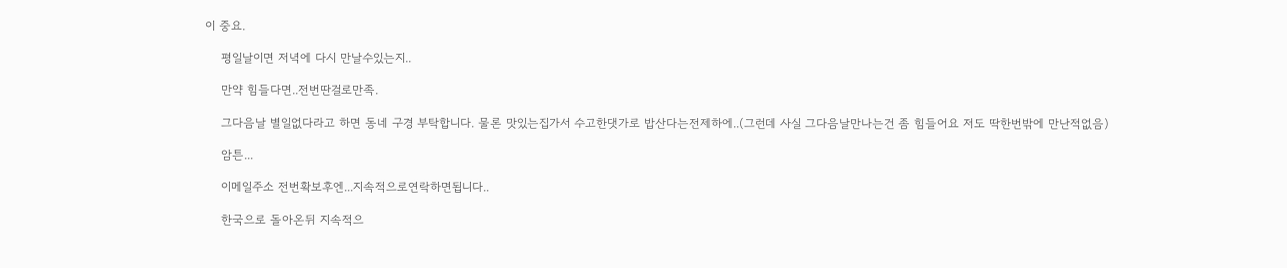이 중요.

    평일날이면 저녁에 다시 만날수있는지..

    만약 힘들다면..전번딴걸로만족.

    그다음날 별일없다라고 하면 동네 구경 부탁합니다. 물론 맛있는집가서 수고한댓가로 밥산다는전제하에..(그런데 사실 그다음날만나는건 좀 힘들어요 저도 딱한번밖에 만난적없음)

    암튼...

    이메일주소 전번확보후엔...지속적으로연락하면됩니다..

    한국으로 돌아온뒤 지속적으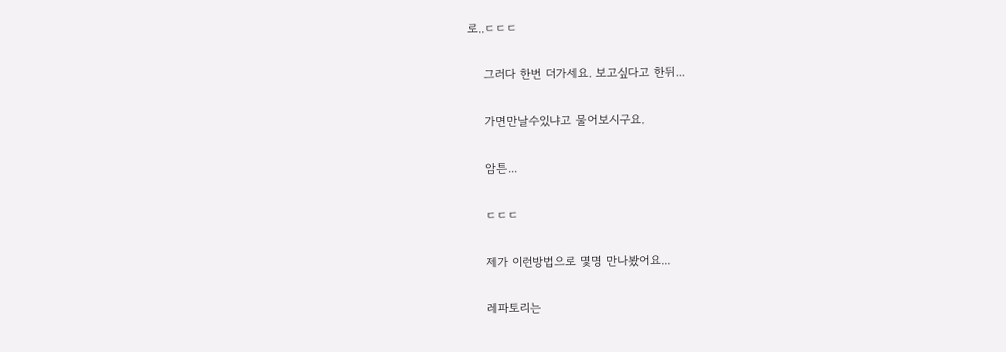로..ㄷㄷㄷ

    그러다 한번 더가세요. 보고싶다고 한뒤...

    가면만날수있냐고 물어보시구요.

    암튼...

    ㄷㄷㄷ

    제가 이런방법으로 몇명 만나봤어요...

    레파토리는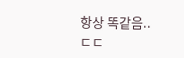항상 똑같음..ㄷㄷ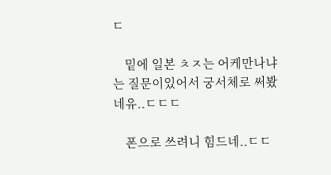ㄷ

    밑에 일본 ㅊㅈ는 어케만나냐는 질문이있어서 궁서체로 써봤네유..ㄷㄷㄷ

    폰으로 쓰려니 힘드네..ㄷㄷ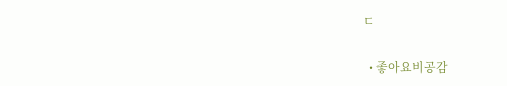ㄷ

  • 좋아요비공감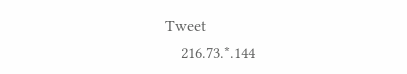Tweet
    216.73.*.144